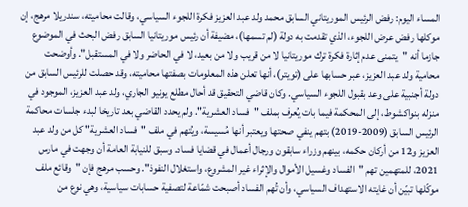المساء اليوم: رفض الرئيس الموريتاني السابق محمد ولد عبد العزيز فكرة اللجوء السياسي، وقالت محاميته، سندريلا مرهج، إن موكلها رفض عرض اللجوء، الذي تقدمت به دولة (لم تسمها)، مضيفة أن رئيس موريتانيا السابق رفض البحث في الموضوع جازما أنه "يتمنى عدم إثارة فكرة ترك موريتانيا لا من قريب ولا من بعيد، لا في الحاضر ولا في المستقبل". وأوضحت محامية ولد عبد العزيز، عبر حسابها على (تويتر)، أنها تعلن هذه المعلومات بصفتها محاميته، وقد حصلت للرئيس السابق من دولة أجنبية على وعد بقبول اللجوء السياسي. وكان قاضي التحقيق قد أحال مطلع يونيو الجاري، ولد عبد العزيز، الموجود في منزله بنواكشوط، إلى المحكمة فيما بات يُعرف بملف "فساد العشرية". ولم يحدد القاضي بعد تاريخا لبدء جلسات محاكمة الرئيس السابق (2009-2019) بتهم ينفي صحتها ويعتبر أنها مُسيسة، ويُتهم في ملف "فساد العشرية" كل من ولد عبد العزيز و12 من أركان حكمه، بينهم وزراء سابقون ورجال أعمال في قضايا فساد. وسبق للنيابة العامة أن وجهت في مارس 2021، للمتهمين تهم "الفساد وغسيل الأموال والإثراء غير المشروع، واستغلال النفوذ". وحسب مرهج فإن "وقائع ملف موكّلها تبيّن أن غايته الاستهداف السياسي، وأن تُهم الفساد أصبحت شمّاعة لتصفية حسابات سياسية، وهي نوع من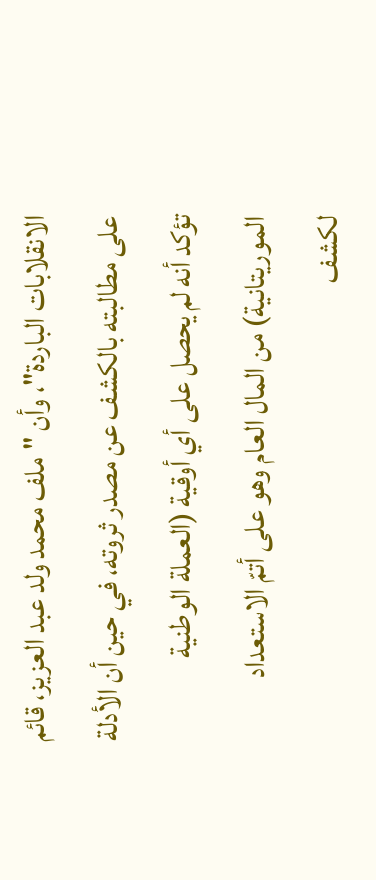الانقلابات الباردة"، وأن "ملف محمد ولد عبد العزيز، قائم على مطالبته بالكشف عن مصدر ثروته، في حين أن الأدلة تؤكد أنه لم يحصل على أي أوقية (العملة الوطنية الموريتانية) من المال العام وهو على أتمّ الاستعداد لكشف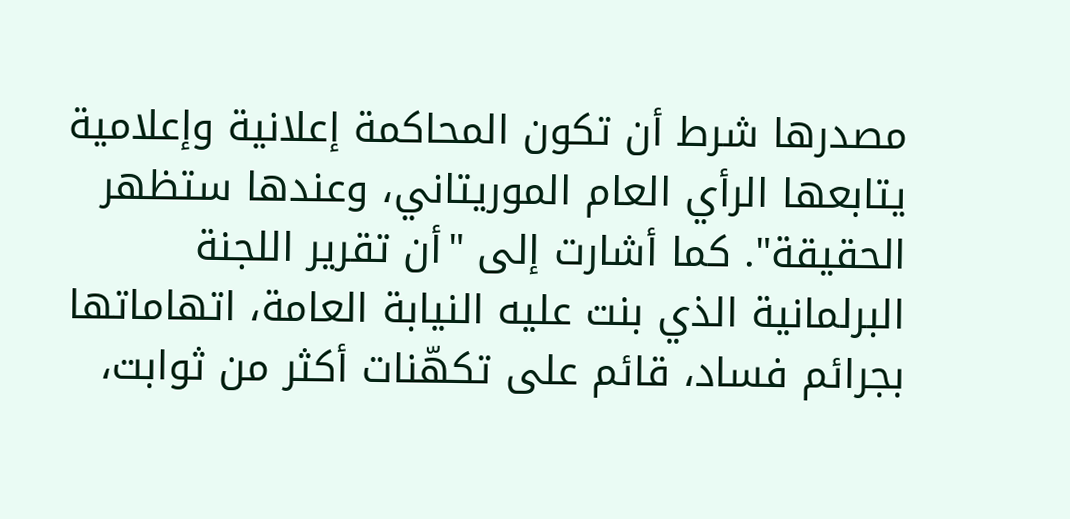مصدرها شرط أن تكون المحاكمة إعلانية وإعلامية يتابعها الرأي العام الموريتاني، وعندها ستظهر الحقيقة". كما أشارت إلى "أن تقرير اللجنة البرلمانية الذي بنت عليه النيابة العامة، اتهاماتها بجرائم فساد، قائم على تكهّنات أكثر من ثوابت،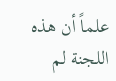علماً أن هذه اللجنة لم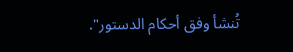تُنشأ وفق أحكام الدستور".